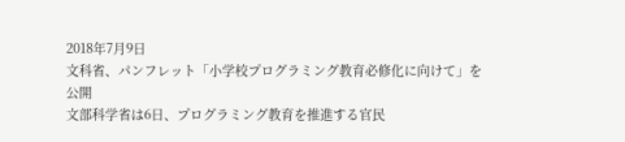2018年7月9日
文科省、パンフレット「小学校プログラミング教育必修化に向けて」を公開
文部科学省は6日、プログラミング教育を推進する官民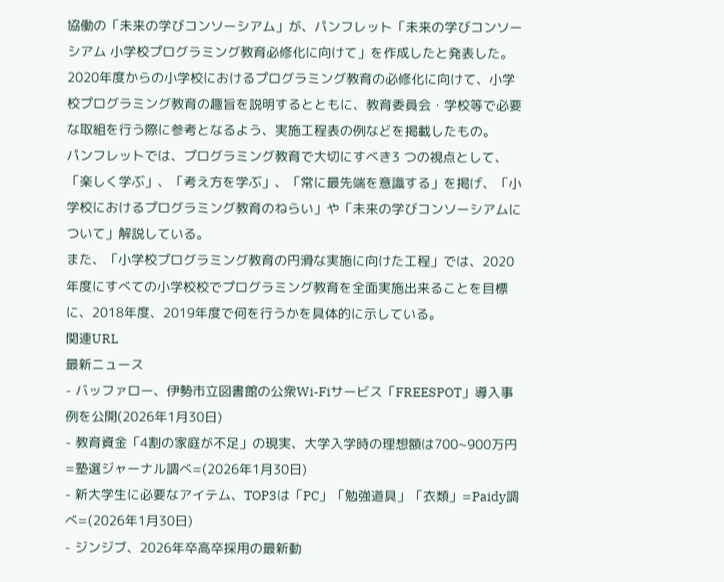協働の「未来の学びコンソーシアム」が、パンフレット「未来の学びコンソーシアム 小学校プログラミング教育必修化に向けて」を作成したと発表した。
2020年度からの小学校におけるプログラミング教育の必修化に向けて、小学校プログラミング教育の趣旨を説明するとともに、教育委員会・学校等で必要な取組を行う際に参考となるよう、実施工程表の例などを掲載したもの。
パンフレットでは、プログラミング教育で大切にすべき3 つの視点として、「楽しく学ぶ」、「考え方を学ぶ」、「常に最先端を意識する」を掲げ、「小学校におけるプログラミング教育のねらい」や「未来の学びコンソーシアムについて」解説している。
また、「小学校プログラミング教育の円滑な実施に向けた工程」では、2020年度にすべての小学校校でプログラミング教育を全面実施出来ることを目標に、2018年度、2019年度で何を行うかを具体的に示している。
関連URL
最新ニュース
- バッファロー、伊勢市立図書館の公衆Wi-Fiサービス「FREESPOT」導入事例を公開(2026年1月30日)
- 教育資金「4割の家庭が不足」の現実、大学入学時の理想額は700~900万円 =塾選ジャーナル調べ=(2026年1月30日)
- 新大学生に必要なアイテム、TOP3は「PC」「勉強道具」「衣類」=Paidy調べ=(2026年1月30日)
- ジンジブ、2026年卒高卒採用の最新動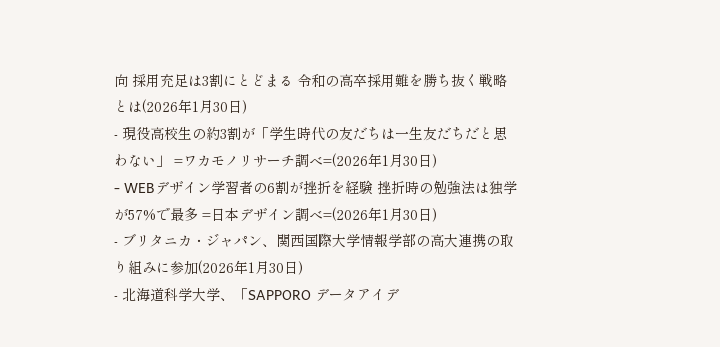向 採用充足は3割にとどまる 令和の高卒採用難を勝ち抜く戦略とは(2026年1月30日)
- 現役高校生の約3割が「学生時代の友だちは一生友だちだと思わない」 =ワカモノリサーチ調べ=(2026年1月30日)
- WEBデザイン学習者の6割が挫折を経験 挫折時の勉強法は独学が57%で最多 =日本デザイン調べ=(2026年1月30日)
- ブリタニカ・ジャパン、関西国際大学情報学部の高大連携の取り組みに参加(2026年1月30日)
- 北海道科学大学、「SAPPORO データアイデ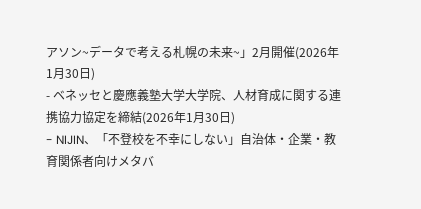アソン~データで考える札幌の未来~」2月開催(2026年1月30日)
- ベネッセと慶應義塾大学大学院、人材育成に関する連携協力協定を締結(2026年1月30日)
- NIJIN、「不登校を不幸にしない」自治体・企業・教育関係者向けメタバ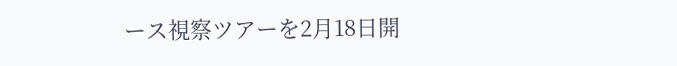ース視察ツアーを2月18日開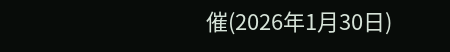催(2026年1月30日)